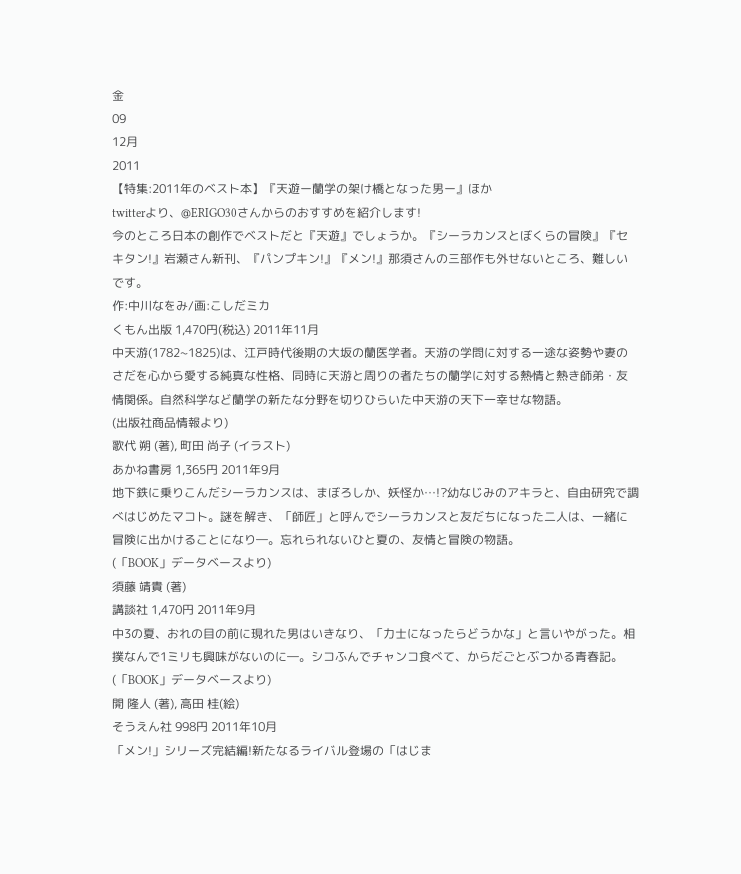金
09
12月
2011
【特集:2011年のベスト本】『天遊ー蘭学の架け橋となった男ー』ほか
twitterより、@ERIGO30さんからのおすすめを紹介します!
今のところ日本の創作でベストだと『天遊』でしょうか。『シーラカンスとぼくらの冒険』『セキタン!』岩瀬さん新刊、『パンプキン!』『メン!』那須さんの三部作も外せないところ、難しいです。
作:中川なをみ/画:こしだミカ
くもん出版 1,470円(税込) 2011年11月
中天游(1782~1825)は、江戸時代後期の大坂の蘭医学者。天游の学問に対する一途な姿勢や妻のさだを心から愛する純真な性格、同時に天游と周りの者たちの蘭学に対する熱情と熱き師弟・友情関係。自然科学など蘭学の新たな分野を切りひらいた中天游の天下一幸せな物語。
(出版社商品情報より)
歌代 朔 (著), 町田 尚子 (イラスト)
あかね書房 1,365円 2011年9月
地下鉄に乗りこんだシーラカンスは、まぼろしか、妖怪か…!?幼なじみのアキラと、自由研究で調べはじめたマコト。謎を解き、「師匠」と呼んでシーラカンスと友だちになった二人は、一緒に冒険に出かけることになり―。忘れられないひと夏の、友情と冒険の物語。
(「BOOK」データベースより)
須藤 靖貴 (著)
講談社 1,470円 2011年9月
中3の夏、おれの目の前に現れた男はいきなり、「力士になったらどうかな」と言いやがった。相撲なんで1ミリも興味がないのに―。シコふんでチャンコ食べて、からだごとぶつかる青春記。
(「BOOK」データベースより)
開 隆人 (著), 高田 桂(絵)
そうえん社 998円 2011年10月
「メン!」シリーズ完結編!新たなるライバル登場の「はじま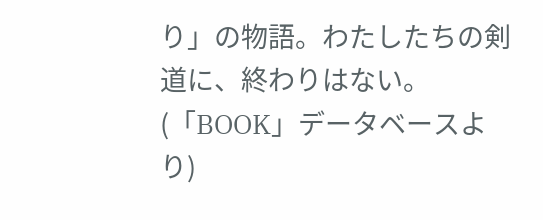り」の物語。わたしたちの剣道に、終わりはない。
(「BOOK」データベースより)